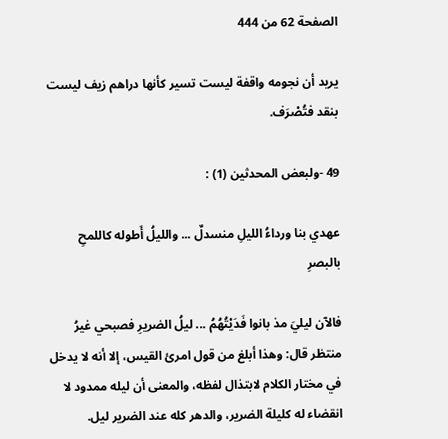الصفحة 62 من 444

يريد أن نجومه واقفة ليست تسير كأنها دراهم زيف ليست بنقد فتُصْرَف.

49 -ولبعض المحدثين (1) :

عهدي بنا ورداءُ الليلِ منسدلٌ ... والليلُ أَطوله كاللمحِ بالبصرِ

فالآن ليليَ مذ بانوا فَدَيْتُهُمُ ... ليلُ الضريرِ فصبحي غيرُ منتظر قال: وهذا أبلغ من قول امرئ القيس، إلا أنه لا يدخل في مختار الكلام لابتذال لفظه، والمعنى أن ليله ممدود لا انقضاء له كليلة الضرير، والدهر كله عند الضرير ليل.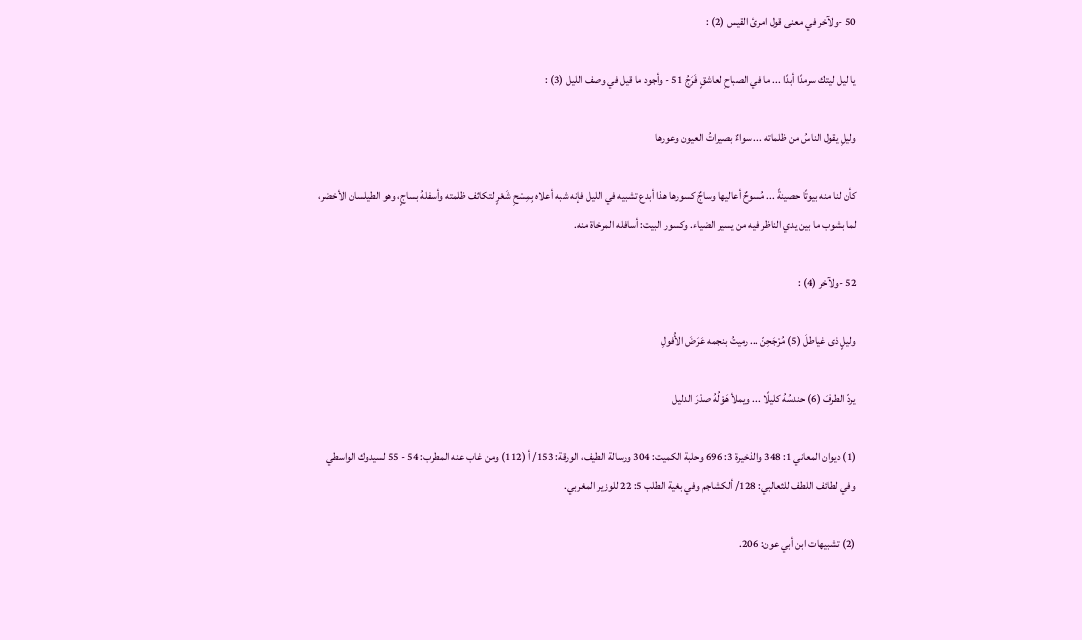50 -ولآخر في معنى قول امرئ القيس (2) :

يا ليل ليتك سرمدًا أبدًا ... ما في الصباحِ لعاشقٍ فَرَجُ 51 - وأجود ما قيل في وصف الليل (3) :

وليلِ يقول الناسُ من ظلماته ... سواءٌ بصيراتُ العيون وعورها

كأن لنا منه بيوتًا حصينةً ... مُسوحٌ أعاليها وساجٌ كسورها هذا أبدع تشبيه في الليل فإنه شبه أعلاه بِمِسْحِ شَعْرٍ لتكاثف ظلمته وأسفلهُ بساجٍ، وهو الطيلسان الأخضر، لما بشوب ما بين يدي الناظر فيه من يسير الضياء. وكسور البيت: أسافله المرخاة منه.

52 -ولآخر (4) :

وليلٍ ذى غياطلَ (5) مُرْجَحِنّ ... رميتُ بنجمه عَرَضَ الأُفولِ

يردّ الطرفَ (6) حندسُهُ كليلًا ... ويملأ هَوْلُهُ صدْرَ الدليل

(1) ديوان المعاني 1: 348 والذخيرة 3: 696 وحلبة الكميت: 304 ورسالة الطيف، الورقة: 153/ أ (112) ومن غاب عنه المطرب: 54 - 55 لسيدوك الواسطي وفي لطائف اللطف للثعالبي: 128/ ألكشاجم وفي بغية الطلب 5: 22 للوزير المغربي.

(2) تشبيهات ابن أبي عون: 206.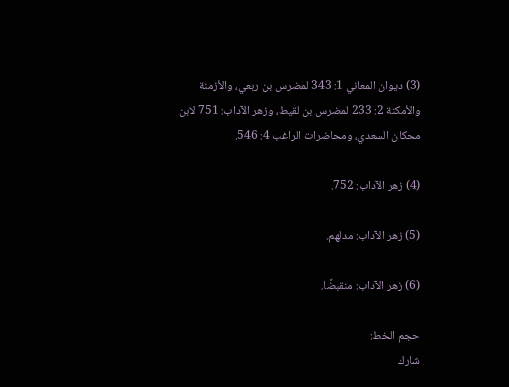(3) ديوان المعاني 1: 343 لمضرس بن ربعي، والأزمنة والأمكنة 2: 233 لمضرس بن لقيط، وزهر الآداب: 751 لابن محكان السعدي، ومحاضرات الراغب 4: 546.

(4) زهر الآداب: 752.

(5) زهر الآداب: مدلهم.

(6) زهر الآداب: منقبضًا.

حجم الخط:
شارك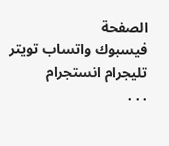الصفحة
فيسبوك واتساب تويتر تليجرام انستجرام
. . .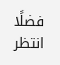فضلًا انتظر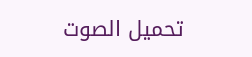تحميل الصوت